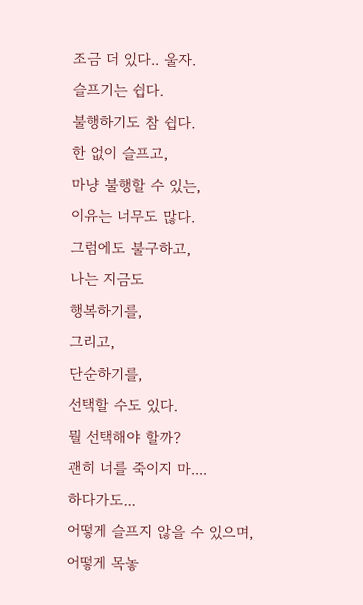조금 더 있다.. 울자.
슬프기는 쉽다.
불행하기도 참 쉽다.
한 없이 슬프고,
마냥 불행할 수 있는,
이유는 너무도 많다.
그럼에도 불구하고,
나는 지금도
행복하기를,
그리고,
단순하기를,
선택할 수도 있다.
뭘 선택해야 할까?
괜히 너를 죽이지 마....
하다가도...
어떻게 슬프지 않을 수 있으며,
어떻게 목놓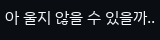아 울지 않을 수 있을까..